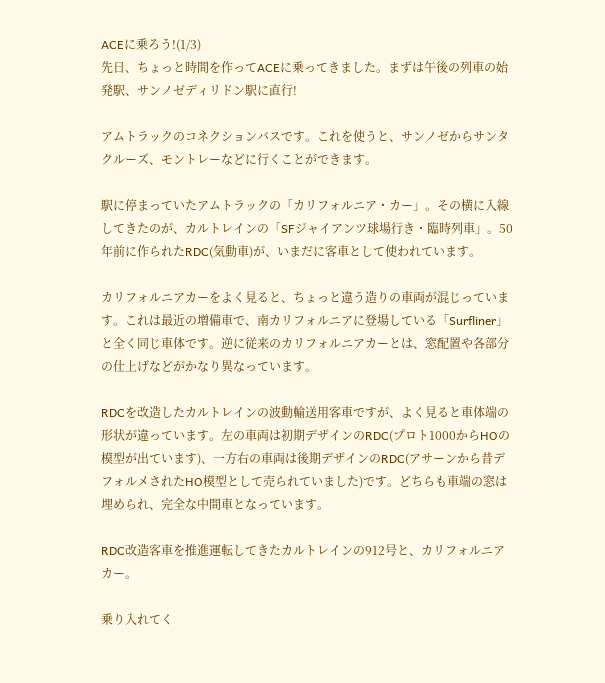ACEに乗ろう!(1/3)
先日、ちょっと時間を作ってACEに乗ってきました。まずは午後の列車の始発駅、サンノゼディリドン駅に直行!

アムトラックのコネクションバスです。これを使うと、サンノゼからサンタクルーズ、モントレーなどに行くことができます。

駅に停まっていたアムトラックの「カリフォルニア・カー」。その横に入線してきたのが、カルトレインの「SFジャイアンツ球場行き・臨時列車」。50年前に作られたRDC(気動車)が、いまだに客車として使われています。

カリフォルニアカーをよく見ると、ちょっと違う造りの車両が混じっています。これは最近の増備車で、南カリフォルニアに登場している「Surfliner」と全く同じ車体です。逆に従来のカリフォルニアカーとは、窓配置や各部分の仕上げなどがかなり異なっています。

RDCを改造したカルトレインの波動輸送用客車ですが、よく見ると車体端の形状が違っています。左の車両は初期デザインのRDC(プロト1000からHOの模型が出ています)、一方右の車両は後期デザインのRDC(アサーンから昔デフォルメされたHO模型として売られていました)です。どちらも車端の窓は埋められ、完全な中間車となっています。

RDC改造客車を推進運転してきたカルトレインの912号と、カリフォルニアカー。

乗り入れてく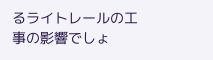るライトレールの工事の影響でしょ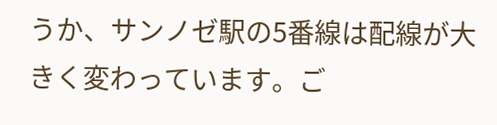うか、サンノゼ駅の5番線は配線が大きく変わっています。ご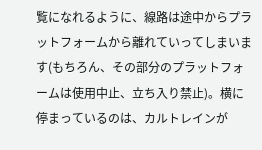覧になれるように、線路は途中からプラットフォームから離れていってしまいます(もちろん、その部分のプラットフォームは使用中止、立ち入り禁止)。横に停まっているのは、カルトレインが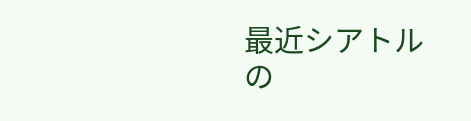最近シアトルの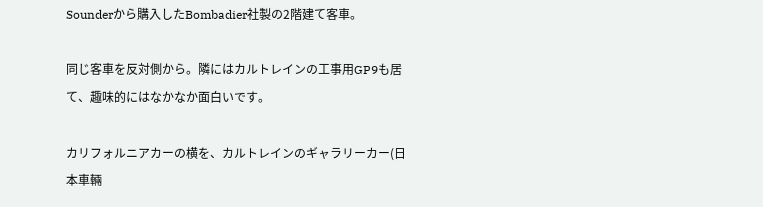Sounderから購入したBombadier社製の2階建て客車。

同じ客車を反対側から。隣にはカルトレインの工事用GP9も居て、趣味的にはなかなか面白いです。

カリフォルニアカーの横を、カルトレインのギャラリーカー(日本車輛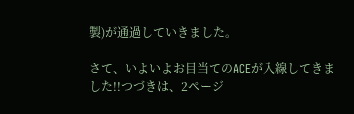製)が通過していきました。

さて、いよいよお目当てのACEが入線してきました!!つづきは、2ページ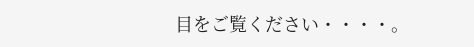目をご覧ください・・・・。